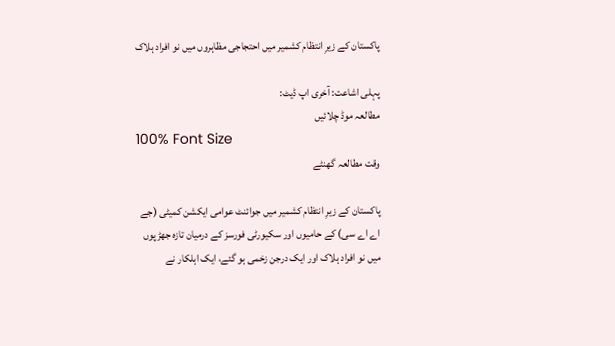پاکستان کے زیرِ انتظام کشمیر میں احتجاجی مظاہروں میں نو افراد ہلاک

پہلی اشاعت: آخری اپ ڈیٹ:
مطالعہ موڈ چلائیں
100% Font Size
وقت مطالعہ گھنٹے

پاکستان کے زیرِ انتظام کشمیر میں جوائنٹ عوامی ایکشن کمیٹی (جے اے اے سی) کے حامیوں اور سکیورٹی فورسز کے درمیان تازہ جھڑپوں میں نو افراد ہلاک اور ایک درجن زخمی ہو گئے، ایک اہلکار نے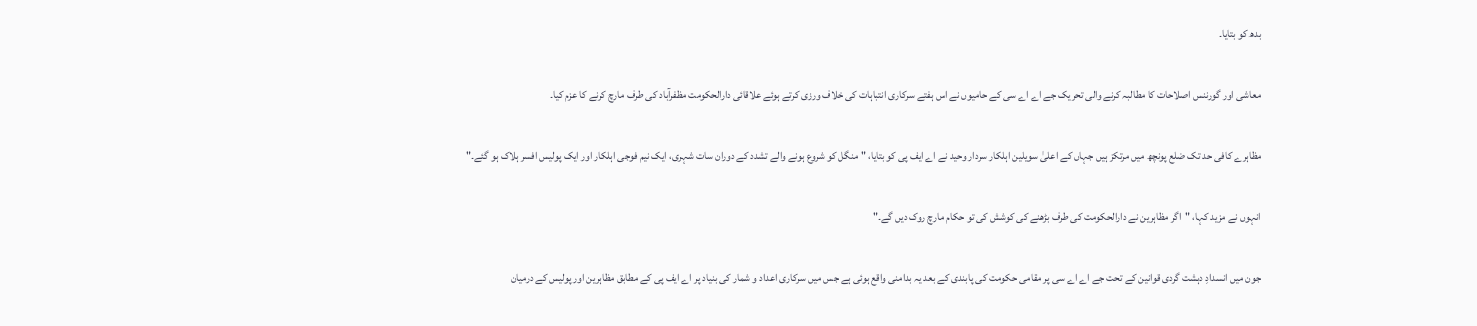بدھ کو بتایا۔

معاشی اور گورننس اصلاحات کا مطالبہ کرنے والی تحریک جے اے اے سی کے حامیوں نے اس ہفتے سرکاری انتباہات کی خلاف ورزی کرتے ہوئے علاقائی دارالحکومت مظفرآباد کی طرف مارچ کرنے کا عزم کیا۔

مظاہرے کافی حد تک ضلع پونچھ میں مرتکز ہیں جہاں کے اعلیٰ سویلین اہلکار سردار وحید نے اے ایف پی کو بتایا، "منگل کو شروع ہونے والے تشدد کے دوران سات شہری، ایک نیم فوجی اہلکار اور ایک پولیس افسر ہلاک ہو گئے۔"

انہوں نے مزید کہا، "اگر مظاہرین نے دارالحکومت کی طرف بڑھنے کی کوشش کی تو حکام مارچ روک دیں گے۔"

جون میں انسدادِ دہشت گردی قوانین کے تحت جے اے اے سی پر مقامی حکومت کی پابندی کے بعد یہ بدامنی واقع ہوئی ہے جس میں سرکاری اعداد و شمار کی بنیاد پر اے ایف پی کے مطابق مظاہرین اور پولیس کے درمیان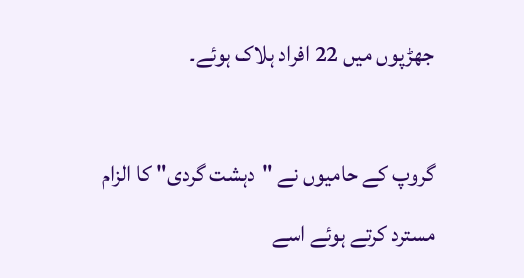جھڑپوں میں 22 افراد ہلاک ہوئے۔

گروپ کے حامیوں نے "دہشت گردی" کا الزام مسترد کرتے ہوئے اسے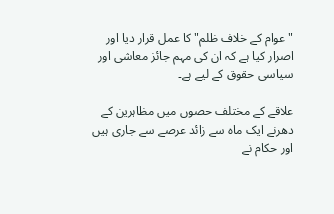"عوام کے خلاف ظلم" کا عمل قرار دیا اور اصرار کیا ہے کہ ان کی مہم جائز معاشی اور سیاسی حقوق کے لیے ہے۔

علاقے کے مختلف حصوں میں مظاہرین کے دھرنے ایک ماہ سے زائد عرصے سے جاری ہیں اور حکام نے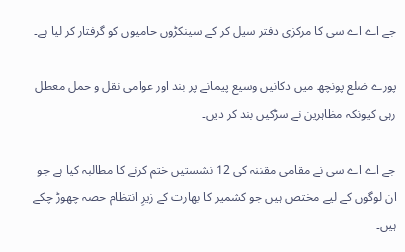جے اے اے سی کا مرکزی دفتر سیل کر کے سینکڑوں حامیوں کو گرفتار کر لیا ہے۔

پورے ضلع پونچھ میں دکانیں وسیع پیمانے پر بند اور عوامی نقل و حمل معطل رہی کیونکہ مظاہرین نے سڑکیں بند کر دیں۔

جے اے اے سی نے مقامی مقننہ کی 12 نشستیں ختم کرنے کا مطالبہ کیا ہے جو ان لوگوں کے لیے مختص ہیں جو کشمیر کا بھارت کے زیرِ انتظام حصہ چھوڑ چکے ہیں۔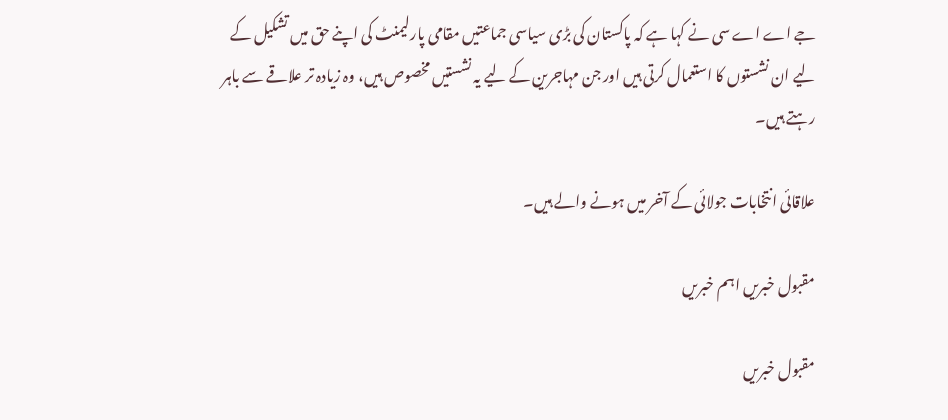جے اے اے سی نے کہا ہے کہ پاکستان کی بڑی سیاسی جماعتیں مقامی پارلیمنٹ کی اپنے حق میں تشکیل کے لیے ان نشستوں کا استعمال کرتی ہیں اور جن مہاجرین کے لیے یہ نشستیں مخصوص ہیں، وہ زیادہ تر علاقے سے باہر رہتے ہیں۔

علاقائی انتخابات جولائی کے آخر میں ہونے والے ہیں۔

مقبول خبریں اہم خبریں

مقبول خبریں